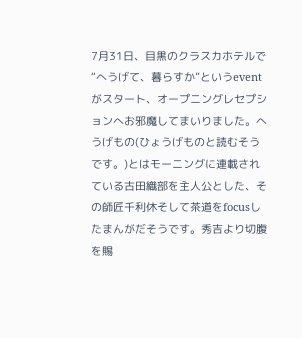7月31日、目黒のクラスカホテルで“へうげて、暮らすか”というeventがスタート、オープニングレセプションへお邪魔してまいりました。へうげもの(ひょうげものと読むそうです。)とはモーニングに連載されている古田織部を主人公とした、その師匠千利休そして茶道をfocusしたまんがだそうです。秀吉より切腹を賜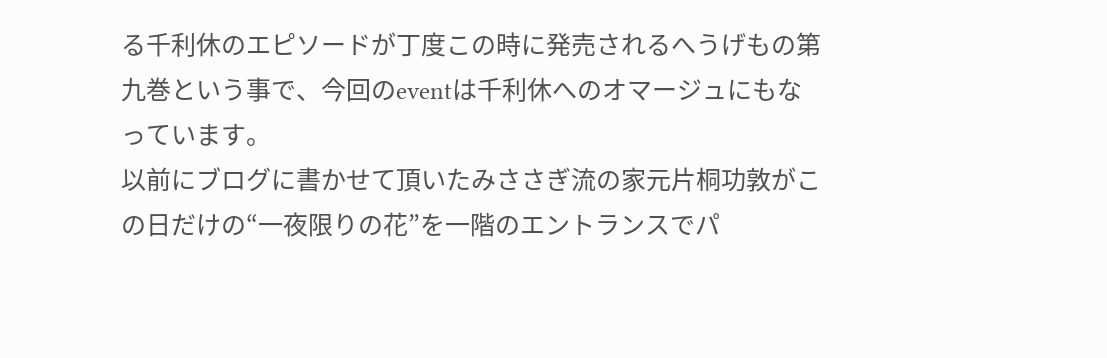る千利休のエピソードが丁度この時に発売されるへうげもの第九巻という事で、今回のeventは千利休へのオマージュにもなっています。
以前にブログに書かせて頂いたみささぎ流の家元片桐功敦がこの日だけの“一夜限りの花”を一階のエントランスでパ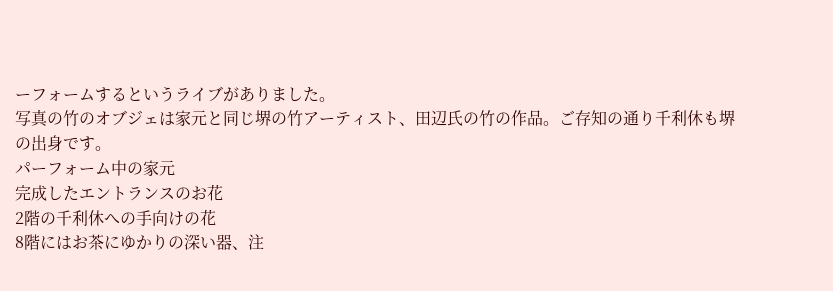ーフォームするというライブがありました。
写真の竹のオブジェは家元と同じ堺の竹アーティスト、田辺氏の竹の作品。ご存知の通り千利休も堺の出身です。
パーフォーム中の家元
完成したエントランスのお花
2階の千利休への手向けの花
8階にはお茶にゆかりの深い器、注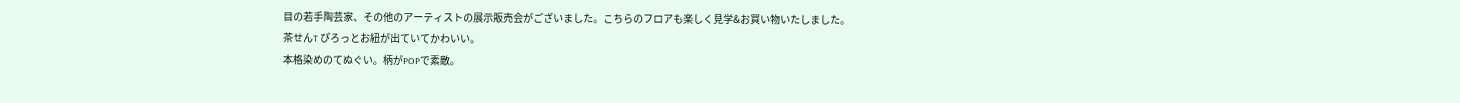目の若手陶芸家、その他のアーティストの展示販売会がございました。こちらのフロアも楽しく見学&お買い物いたしました。
茶せんT ぴろっとお紐が出ていてかわいい。
本格染めのてぬぐい。柄がPOPで素敵。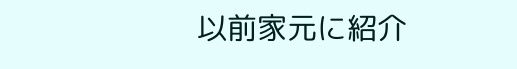以前家元に紹介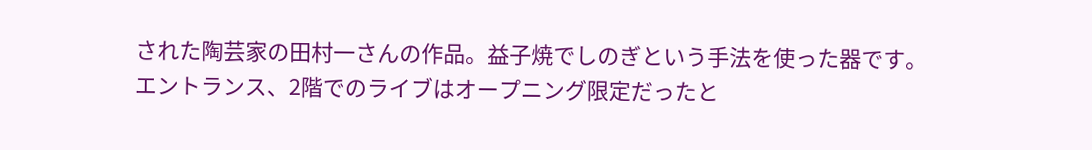された陶芸家の田村一さんの作品。益子焼でしのぎという手法を使った器です。
エントランス、2階でのライブはオープニング限定だったと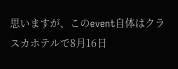思いますが、このevent自体はクラスカホテルで8月16日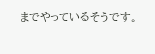までやっているそうです。